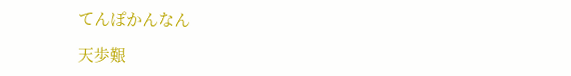てんぽかんなん

天歩艱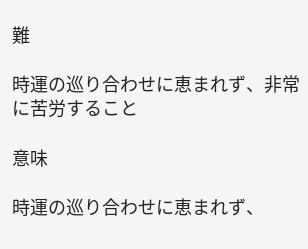難

時運の巡り合わせに恵まれず、非常に苦労すること

意味

時運の巡り合わせに恵まれず、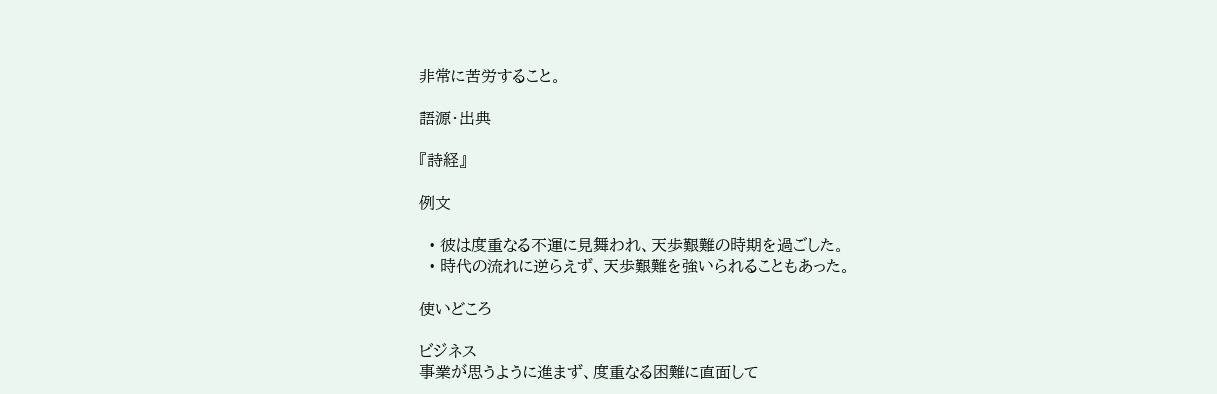非常に苦労すること。

語源・出典

『詩経』

例文

  • 彼は度重なる不運に見舞われ、天歩艱難の時期を過ごした。
  • 時代の流れに逆らえず、天歩艱難を強いられることもあった。

使いどころ

ビジネス
事業が思うように進まず、度重なる困難に直面して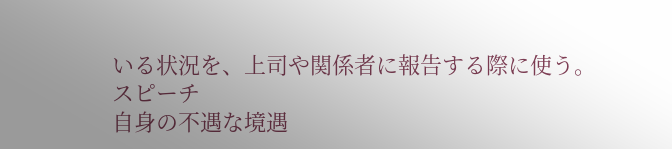いる状況を、上司や関係者に報告する際に使う。
スピーチ
自身の不遇な境遇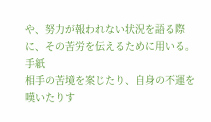や、努力が報われない状況を語る際に、その苦労を伝えるために用いる。
手紙
相手の苦境を案じたり、自身の不運を嘆いたりす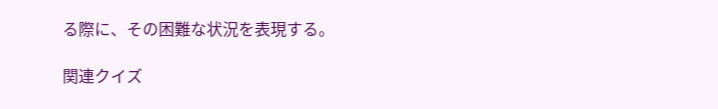る際に、その困難な状況を表現する。

関連クイズ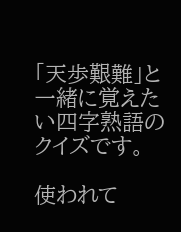「天歩艱難」と一緒に覚えたい四字熟語のクイズです。

使われて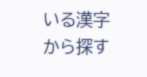いる漢字から探す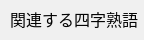関連する四字熟語